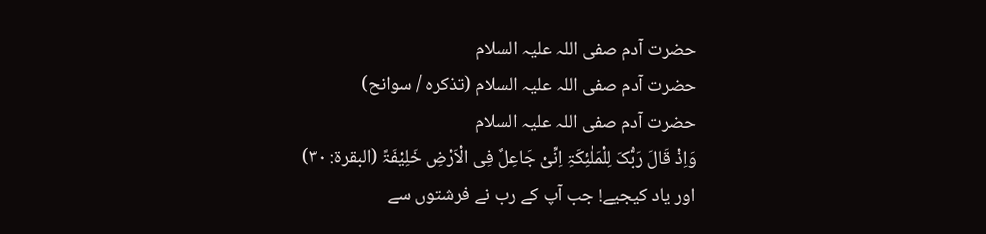حضرت آدم صفی اللہ علیہ السلام
حضرت آدم صفی اللہ علیہ السلام (تذکرہ / سوانح)
حضرت آدم صفی اللہ علیہ السلام
وَاِذْ قَالَ رَبُّکَ لِلْمَلٰئِکَۃِ اِنِّیْ جَاعِلٌ فِی الْاَرْضِ خَلِیْفَۃً (البقرۃ: ۳۰)
اور یاد کیجیے! جب آپ کے رب نے فرشتوں سے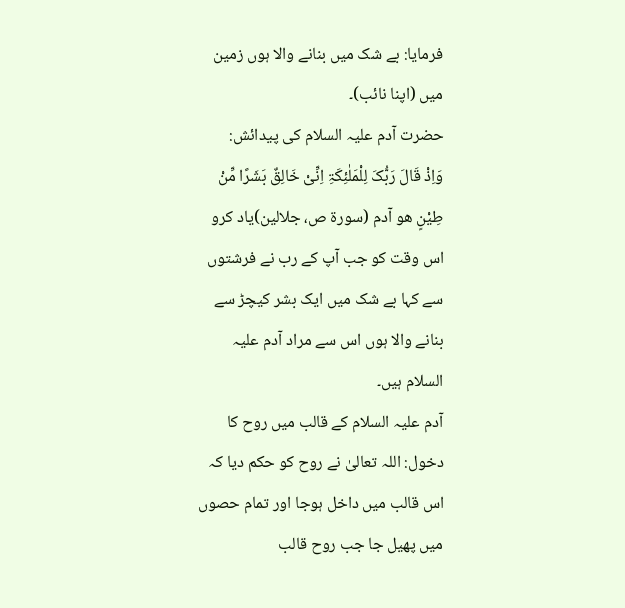فرمایا: بے شک میں بنانے والا ہوں زمین میں (اپنا نائب)۔
حضرت آدم علیہ السلام کی پیدائش:
وَاِذْ قَالَ رَبُّکَ لِلْمَلٰئِکَۃِ اِنِّیْ خَالِقٌ بَشَرًا مِّنْ طِیْنٍ ھو آدم (سورۃ ص، جلالین)یاد کرو اس وقت کو جب آپ کے رب نے فرشتوں سے کہا بے شک میں ایک بشر کیچڑ سے بنانے والا ہوں اس سے مراد آدم علیہ السلام ہیں۔
آدم علیہ السلام کے قالب میں روح کا دخول: اللہ تعالیٰ نے روح کو حکم دیا کہ اس قالب میں داخل ہوجا اور تمام حصوں میں پھیل جا جب روح قالب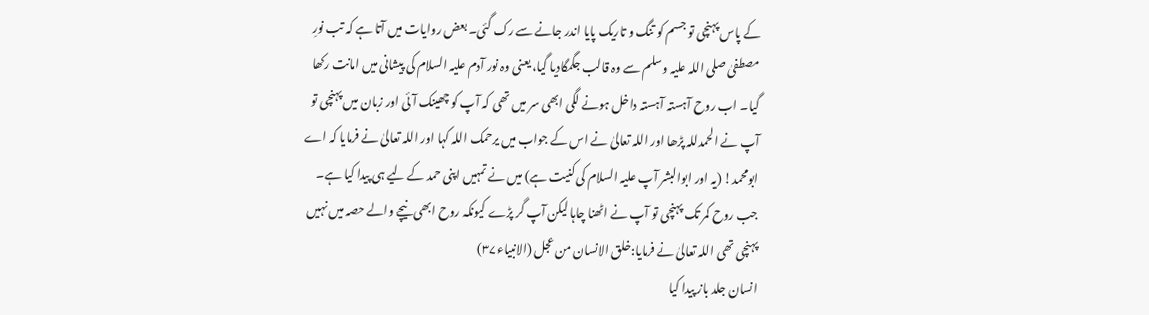کے پاس پہنچی تو جسم کو تنگ و تاریک پایا اندر جانے سے رک گئی۔ بعض روایات میں آتا ہے کہ تب نورِ مصطفیٰ صلی اللہ علیہ وسلم سے وہ قالب جگمگادیا گیا، یعنی وہ نور آدم علیہ السلام کی پیشانی میں امانت رکھا گیا۔ اب روح آہستہ آہستہ داخل ہونے لگی ابھی سر میں تھی کہ آپ کو چھینک آئی اور زبان میں پہنچی تو آپ نے الحمدللہ پڑھا اور اللہ تعالیٰ نے اس کے جواب میں یرحمک اللہ کہا اور اللہ تعالیٰ نے فرمایا کہ اے ابومحمد! (یہ اور ابوالبشر آپ علیہ السلام کی کنیت ہے) میں نے تمہیں اپنی حمد کے لیے ہی پیدا کیا ہے۔ جب روح کمر تک پہنچی تو آپ نے اٹھنا چاہا لیکن آپ گر پڑے کیونکہ روح ابھی نیچے والے حصہ میں نہیں پہنچی تھی اللہ تعالیٰ نے فرمایا:خلق الانسان من عجل (الانبیاء۳۷)
انسان جلد باز پیدا کیا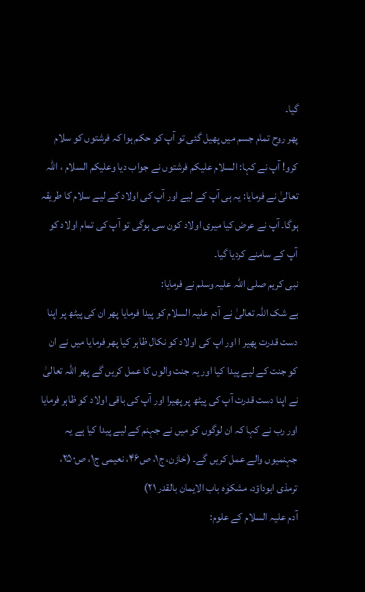گیا۔
پھر روح تمام جسم میں پھیل گئی تو آپ کو حکم ہوا کہ فرشتوں کو سلام کرو! آپ نے کہا: السلام علیکم فرشتوں نے جواب دیا وعلیکم السلام ، اللہ تعالیٰ نے فرمایا: یہ ہی آپ کے لیے اور آپ کی اولاد کے لیے سلام کا طریقہ ہوگا۔ آپ نے عرض کیا میری اولاد کون سی ہوگی تو آپ کی تمام اولاد کو آپ کے سامنے کردیا گیا۔
نبی کریم صلی اللہ علیہ وسلم نے فرمایا:
بے شک اللہ تعالیٰ نے آدم علیہ السلام کو پیدا فرمایا پھر ان کی پیٹھ پر اپنا دست قدرت پھیر ا اور اپ کی اولاد کو نکال ظاہر کیا پھر فرمایا میں نے ان کو جنت کے لیے پیدا کیا اور یہ جنت والوں کا عمل کریں گے پھر اللہ تعالیٰ نے اپنا دست قدرت آپ کی پیٹھ پر پھیرا اور آپ کی باقی اولاد کو ظاہر فرمایا اور رب نے کہا کہ ان لوگوں کو میں نے جہنم کے لیے پیدا کیا ہے یہ جہنمیوں والے عمل کریں گے۔ (خازن، ج۱، ص۴۶، نعیمی ج۱، ص۲۵۰، ترمذی ابوداؤد، مشکوٰہ باب الایمان بالقدر ۲۱)
آدم علیہ السلام کے علوم: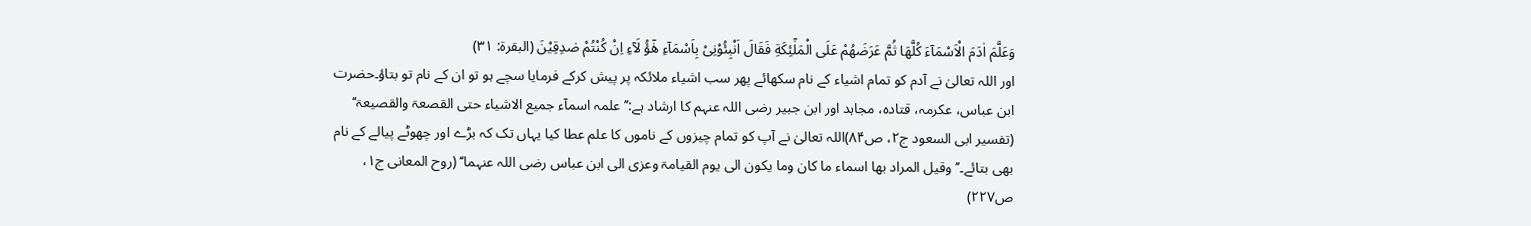وَعَلَّمَ اٰدَمَ الْاَسْمَآءَ کُلَّھَا ثُمَّ عَرَضَھُمْ عَلَی الْمَلٰٓئِکَةِ فَقَالَ اَنْبِئُوْنِیْ بِاَسْمَآءِ ھٰٓؤُ لَآءِ اِنْ کُنْتُمْ صٰدِقِیْنَ (البقرۃ: ۳۱)
اور اللہ تعالیٰ نے آدم کو تمام اشیاء کے نام سکھائے پھر سب اشیاء ملائکہ پر پیش کرکے فرمایا سچے ہو تو ان کے نام تو بتاؤ۔حضرت ابن عباس، عکرمہ، قتادہ، مجاہد اور ابن جبیر رضی اللہ عنہم کا ارشاد ہے:’’علمہ اسمآء جمیع الاشیاء حتی القصعۃ والقصیعۃ‘‘ (تفسیر ابی السعود ج۲، ص۸۴)اللہ تعالیٰ نے آپ کو تمام چیزوں کے ناموں کا علم عطا کیا یہاں تک کہ بڑے اور چھوٹے پیالے کے نام بھی بتائے۔’’وقیل المراد بھا اسماء ما کان وما یکون الی یوم القیامۃ وعزی الی ابن عباس رضی اللہ عنہما‘‘ (روح المعانی ج۱، ص۲۲۷)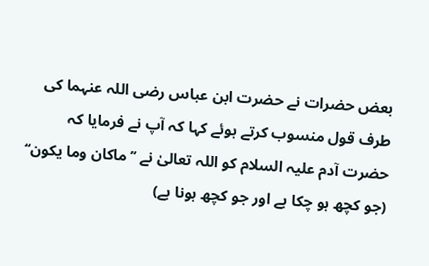بعض حضرات نے حضرت ابن عباس رضی اللہ عنہما کی طرف قول منسوب کرتے ہوئے کہا کہ آپ نے فرمایا کہ حضرت آدم علیہ السلام کو اللہ تعالیٰ نے ’’ماکان وما یکون‘‘ (جو کچھ ہو چکا ہے اور جو کچھ ہونا ہے)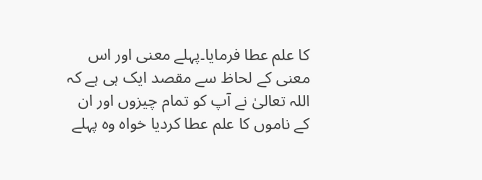کا علم عطا فرمایا۔پہلے معنی اور اس معنی کے لحاظ سے مقصد ایک ہی ہے کہ اللہ تعالیٰ نے آپ کو تمام چیزوں اور ان کے ناموں کا علم عطا کردیا خواہ وہ پہلے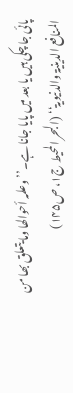پائی جا چکی ہیں یا بعد میں پایا جانا ہے۔’’وعلمہ أحوالھا وما یتعلق بھا من المنافع الدینیۃ والدنیویۃ‘‘ (البحر المحیط ج۱، ص۱۴۵)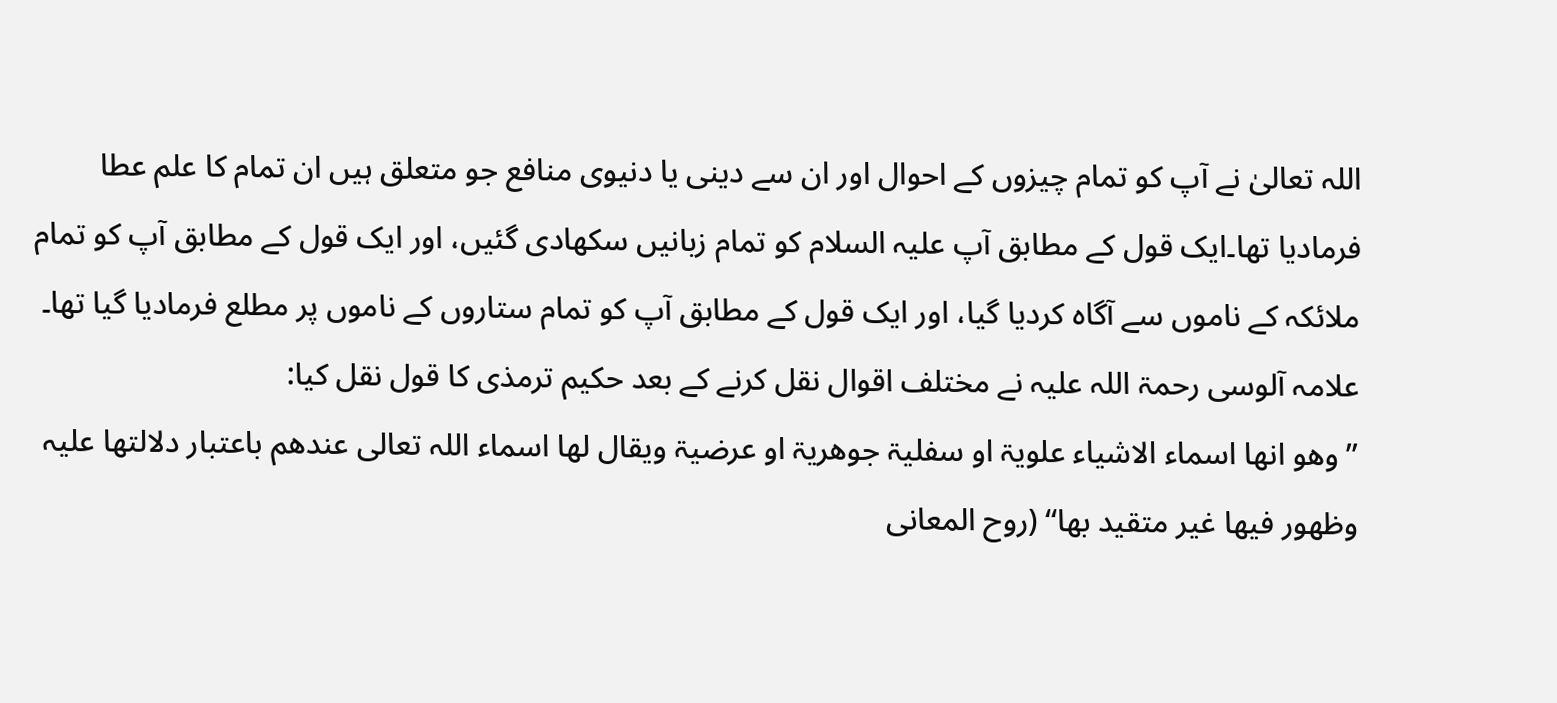اللہ تعالیٰ نے آپ کو تمام چیزوں کے احوال اور ان سے دینی یا دنیوی منافع جو متعلق ہیں ان تمام کا علم عطا فرمادیا تھا۔ایک قول کے مطابق آپ علیہ السلام کو تمام زبانیں سکھادی گئیں، اور ایک قول کے مطابق آپ کو تمام ملائکہ کے ناموں سے آگاہ کردیا گیا، اور ایک قول کے مطابق آپ کو تمام ستاروں کے ناموں پر مطلع فرمادیا گیا تھا۔
علامہ آلوسی رحمۃ اللہ علیہ نے مختلف اقوال نقل کرنے کے بعد حکیم ترمذی کا قول نقل کیا:
’’وھو انھا اسماء الاشیاء علویۃ او سفلیۃ جوھریۃ او عرضیۃ ویقال لھا اسماء اللہ تعالی عندھم باعتبار دلالتھا علیہ وظھور فیھا غیر متقید بھا‘‘ (روح المعانی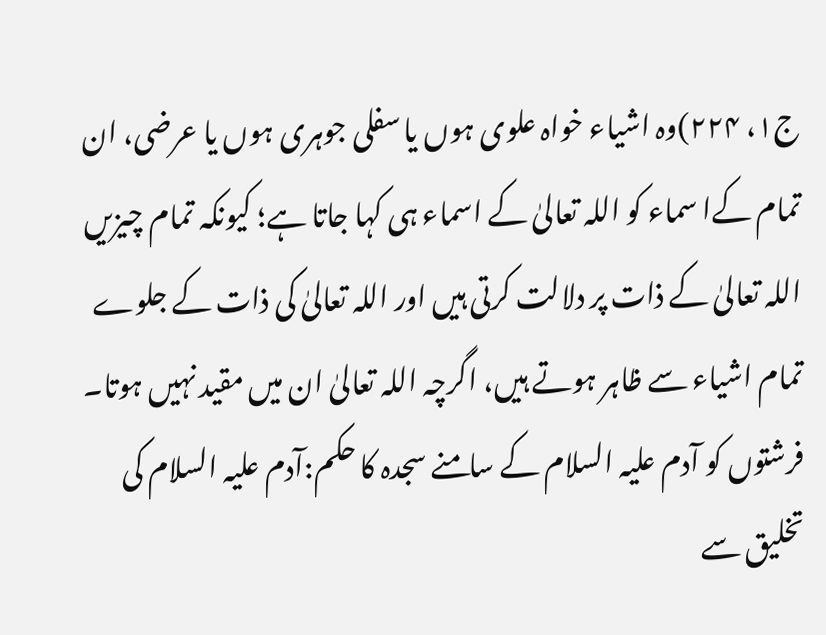ج۱، ۲۲۴)وہ اشیاء خواہ علوی ہوں یا سفلی جوہری ہوں یا عرضی، ان تمام کےا سماء کو اللہ تعالیٰ کے اسماء ہی کہا جاتا ہے؛ کیونکہ تمام چیزیں اللہ تعالیٰ کے ذات پر دلالت کرتی ہیں اور اللہ تعالیٰ کی ذات کے جلوے تمام اشیاء سے ظاہر ہوتے ہیں، اگرچہ اللہ تعالیٰ ان میں مقید نہیں ہوتا۔
فرشتوں کو آدم علیہ السلام کے سامنے سجدہ کا حکم:آدم علیہ السلام کی تخلیق سے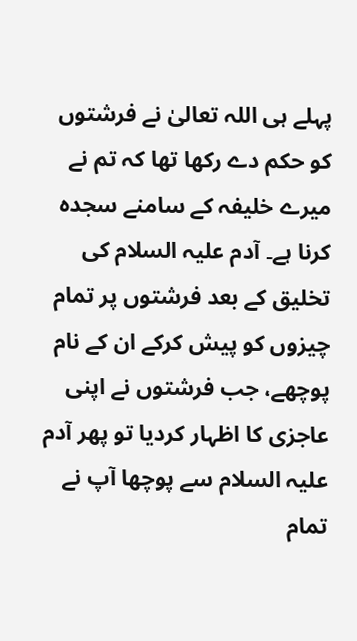پہلے ہی اللہ تعالیٰ نے فرشتوں کو حکم دے رکھا تھا کہ تم نے میرے خلیفہ کے سامنے سجدہ کرنا ہے۔ آدم علیہ السلام کی تخلیق کے بعد فرشتوں پر تمام چیزوں کو پیش کرکے ان کے نام پوچھے، جب فرشتوں نے اپنی عاجزی کا اظہار کردیا تو پھر آدم علیہ السلام سے پوچھا آپ نے تمام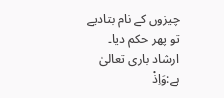چیزوں کے نام بتادیے تو پھر حکم دیا۔ ارشاد باری تعالیٰ ہے:وَاِذْ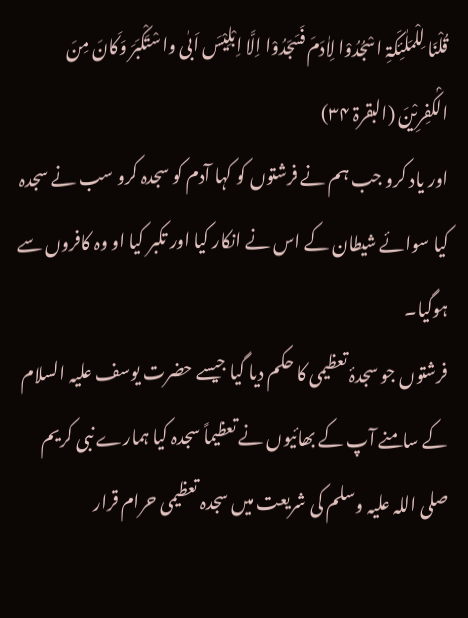قُلْنَا لِلْمَلٰئِکَۃِ اسْجُدُوْا لِاٰدَمَ فَسَجَدُوْا اِلَّا اِبْلِیْسَ اَبٰی واسْتَکْبَرَ وَکَانَ مِنَ الْکٰفِرِیْنَ (البقرۃ ۳۴)
اور یاد کرو جب ہم نے فرشتوں کو کہا آدم کو سجدہ کرو سب نے سجدہ کیا سوائے شیطان کے اس نے انکار کیا اور تکبر کیا او وہ کافروں سے ہوگیا۔
فرشتوں جو سجدۂ تعظیمی کا حکم دیا گیا جیسے حضرت یوسف علیہ السلام کے سامنے آپ کے بھائیوں نے تعظیماً سجدہ کیا ہمارے نبی کریم صلی اللہ علیہ وسلم کی شریعت میں سجدہ تعظیمی حرام قرار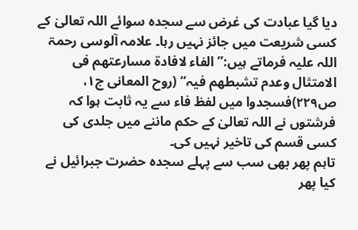دیا گیا عبادت کی غرض سے سجدہ سوائے اللہ تعالیٰ کے کسی شریعت میں جائز نہیں رہا۔ علامہ آلوسی رحمۃ اللہ علیہ فرماتے ہیں:’’الفاء لافادۃ مسارعتھم فی الامتثال وعدم تشبطھم فیہ‘‘ (روح المعانی ج۱، ص۲۲۹)فسجدوا میں لفظ فاء سے یہ ثابت ہوا کہ فرشتوں نے اللہ تعالیٰ کے حکم ماننے میں جلدی کی کسی قسم کی تاخیر نہیں کی۔
تاہم پھر بھی سب سے پہلے سجدہ حضرت جبرائیل نے کیا پھر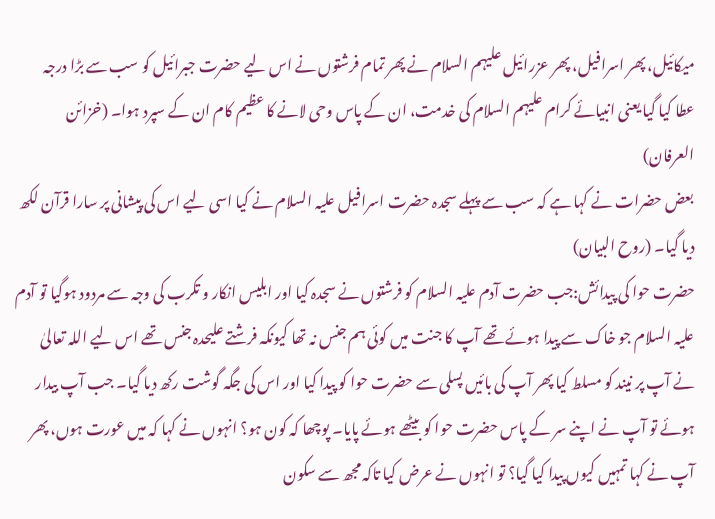میکائیل، پھر اسرافیل، پھر عزرائیل علیہم السلام نے پھر تمام فرشتوں نے اس لیے حضرت جبرائیل کو سب سے بڑا درجہ عطا کیا گیا یعنی انبیائے کرام علیہم السلام کی خدمت، ان کے پاس وحی لانے کا عظیم کام ان کے سپرد ہوا۔ (خزائن العرفان)
بعض حضرات نے کہا ہے کہ سب سے پہلے سجدہ حضرت اسرافیل علیہ السلام نے کیا اسی لیے اس کی پیشانی پر سارا قرآن لکھ دیا گیا۔ (روح البیان)
حضرت حوا کی پیدائش:جب حضرت آدم علیہ السلام کو فرشتوں نے سجدہ کیا اور ابلیس انکار و تکرب کی وجہ سے مردود ہوگیا تو آدم علیہ السلام جو خاک سے پیدا ہوئے تھے آپ کا جنت میں کوئی ہم جنس نہ تھا کیونکہ فرشتے علیحدہ جنس تھے اس لیے اللہ تعالیٰ نے آپ پر نیند کو مسلط کیا پھر آپ کی بائیں پسلی سے حضرت حوا کو پیدا کیا اور اس کی جگہ گوشت رکھ دیا گیا۔ جب آپ بیدار ہوئے تو آپ نے اپنے سر کے پاس حضرت حوا کو بیٹھے ہوئے پایا۔ پوچھا کہ کون ہو؟ انہوں نے کہا کہ میں عورت ہوں، پھر آپ نے کہا تمہیں کیوں پیدا کیا گیا؟ تو انہوں نے عرض کیا تاکہ مجھ سے سکون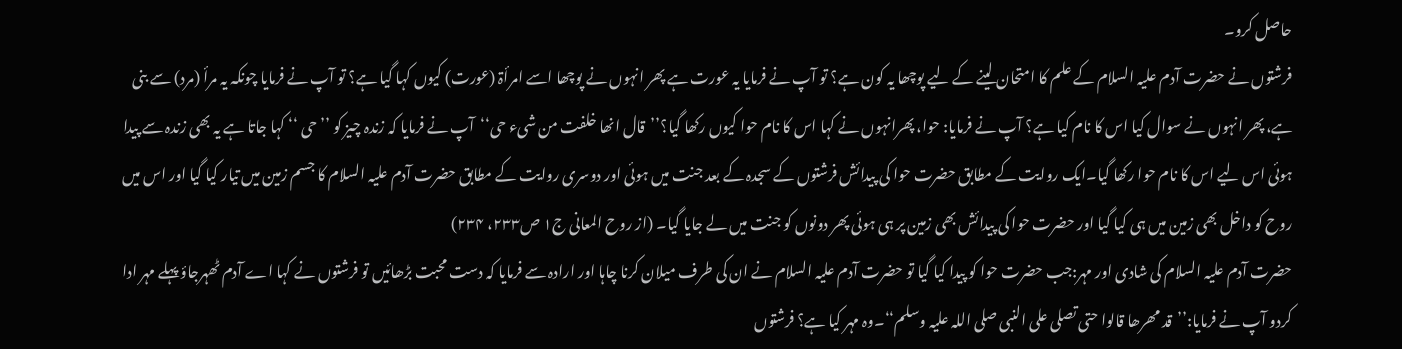حاصل کرو۔
فرشتوں نے حضرت آدم علیہ السلام کے علم کا امتحان لینے کے لیے پوچھا یہ کون ہے؟ تو آپ نے فرمایا یہ عورت ہے پھر انہوں نے پوچھا اسے امرأۃ (عورت) کیوں کہا گیا ہے؟ تو آپ نے فرمایا چونکہ یہ مرأ (مرد) سے بنی ہے، پھر انہوں نے سوال کیا اس کا نام کیا ہے؟ آپ نے فرمایا: حوا، پھرانہوں نے کہا اس کا نام حوا کیوں رکھا گیا؟’’قال انھا خلفت من شیء حی‘‘آپ نے فرمایا کہ زندہ چیز کو ’’حی ‘‘ کہا جاتا ہے یہ بھی زندہ سے پیدا ہوئی اس لیے اس کا نام حوا رکھا گیا۔ایک روایت کے مطابق حضرت حوا کی پیدائش فرشتوں کے سجدہ کے بعد جنت میں ہوئی اور دوسری روایت کے مطابق حضرت آدم علیہ السلام کا جسم زمین میں تیار کیا گیا اور اس میں روح کو داخل بھی زمین میں ہی کیا گیا اور حضرت حوا کی پیدائش بھی زمین پر ہی ہوئی پھر دونوں کو جنت میں لے جایا گیا۔ (از روح المعانی ج۱ ص۲۳۳، ۲۳۴)
حضرت آدم علیہ السلام کی شادی اور مہر:جب حضرت حوا کو پیدا کیا گیا تو حضرت آدم علیہ السلام نے ان کی طرف میلان کرنا چاہا اور ارادہ سے فرمایا کہ دست محبت بڑھائیں تو فرشتوں نے کہا اے آدم ٹھہرجاؤ پہلے مہر ادا کردو آپ نے فرمایا:’’قد مھرھا قالوا حتی تصلی علی النبی صلی اللہ علیہ وسلم‘‘۔وہ مہر کیا ہے؟ فرشتوں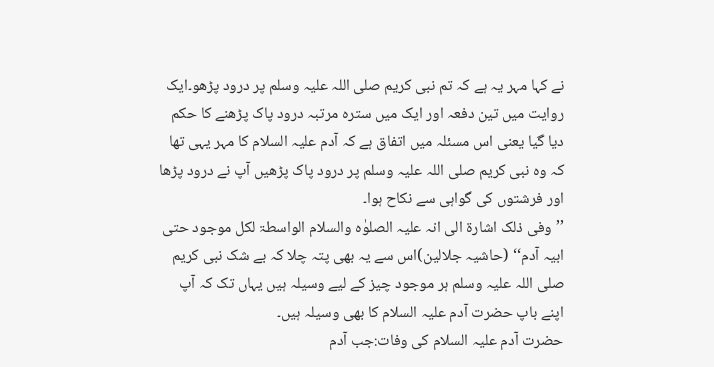نے کہا مہر یہ ہے کہ تم نبی کریم صلی اللہ علیہ وسلم پر درود پڑھو۔ایک روایت میں تین دفعہ اور ایک میں سترہ مرتبہ درود پاک پڑھنے کا حکم دیا گیا یعنی اس مسئلہ میں اتفاق ہے کہ آدم علیہ السلام کا مہر یہی تھا کہ وہ نبی کریم صلی اللہ علیہ وسلم پر درود پاک پڑھیں آپ نے درود پڑھا اور فرشتوں کی گواہی سے نکاح ہوا۔
’’وفی ذلک اشارۃ الی انہ علیہ الصلوٰہ والسلام الواسطۃ لکل موجود حتی ابیہ آدم‘‘ (حاشیہ جلالین)اس سے یہ بھی پتہ چلا کہ بے شک نبی کریم صلی اللہ علیہ وسلم ہر موجود چیز کے لیے وسیلہ ہیں یہاں تک کہ آپ اپنے باپ حضرت آدم علیہ السلام کا بھی وسیلہ ہیں۔
حضرت آدم علیہ السلام کی وفات:جب آدم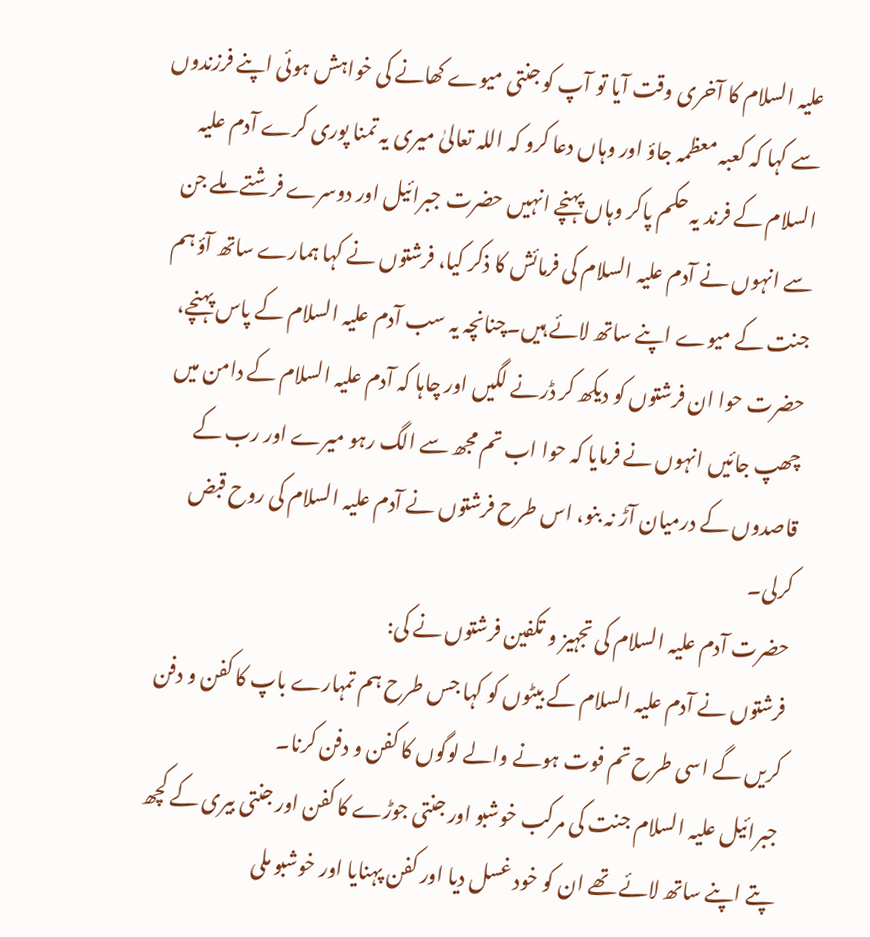علیہ السلام کا آخری وقت آیا تو آپ کو جنتی میوے کھانے کی خواہش ہوئی اپنے فرزندوں سے کہا کہ کعبہ معظمہ جاؤ اور وہاں دعا کرو کہ اللہ تعالیٰ میری یہ تمنا پوری کرے آدم علیہ السلام کے فرند یہ حکم پاکر وہاں پہنچے انہیں حضرت جبرائیل اور دوسرے فرشتے ملے جن سے انہوں نے آدم علیہ السلام کی فرمائش کا ذکر کیا، فرشتوں نے کہا ہمارے ساتھ آؤ ہم جنت کے میوے اپنے ساتھ لائے ہیں۔چنانچہ یہ سب آدم علیہ السلام کے پاس پہنچے، حضرت حوا ان فرشتوں کو دیکھ کر ڈرنے لگیں اور چاہا کہ آدم علیہ السلام کے دامن میں چھپ جائیں انہوں نے فرمایا کہ حوا اب تم مجھ سے الگ رہو میرے اور رب کے قاصدوں کے درمیان آڑ نہ بنو، اس طرح فرشتوں نے آدم علیہ السلام کی روح قبض کرلی۔
حضرت آدم علیہ السلام کی تجہیز و تکفین فرشتوں نے کی:
فرشتوں نے آدم علیہ السلام کے بیٹوں کو کہا جس طرح ہم تمہارے باپ کا کفن و دفن کریں گے اسی طرح تم فوت ہونے والے لوگوں کا کفن و دفن کرنا۔
جبرائیل علیہ السلام جنت کی مرکب خوشبو اور جنتی جوڑے کا کفن اور جنتی بیری کے کچھ پتے اپنے ساتھ لائے تھے ان کو خود غسل دیا اور کفن پہنایا اور خوشبو ملی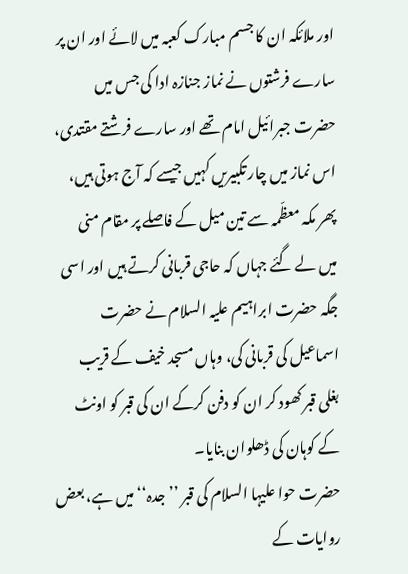اور ملائکہ ان کا جسم مبارک کعبہ میں لائے اور ان پر سارے فرشتوں نے نماز جنازہ ادا کی جس میں حضرت جبرائیل امام تھے اور سارے فرشتے مقتدی، اس نماز میں چار تکبیریں کہیں جیسے کہ آج ہوتی ہیں، پھر مکہ معظّمہ سے تین میل کے فاصلے پر مقام منی میں لے گئے جہاں کہ حاجی قربانی کرتے ہیں اور اسی جگہ حضرت ابراہیم علیہ السلام نے حضرت اسماعیل کی قربانی کی، وہاں مسجد خیف کے قریب بغلی قبر کھود کر ان کو دفن کرکے ان کی قبر کو اونٹ کے کوہان کی ڈھلوان بنایا۔
حضرت حوا علیہا السلام کی قبر ’’جدہ‘‘ میں ہے، بعض روایات کے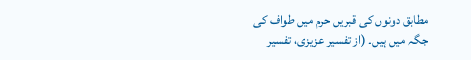مطابق دونوں کی قبریں حرم میں طواف کی جگہ میں ہیں۔ (از تفسیر عزیزی، تفسیر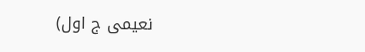نعیمی ج اول)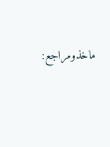ماخذومراجع: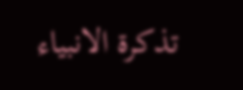تذکرۃ الانبیاء